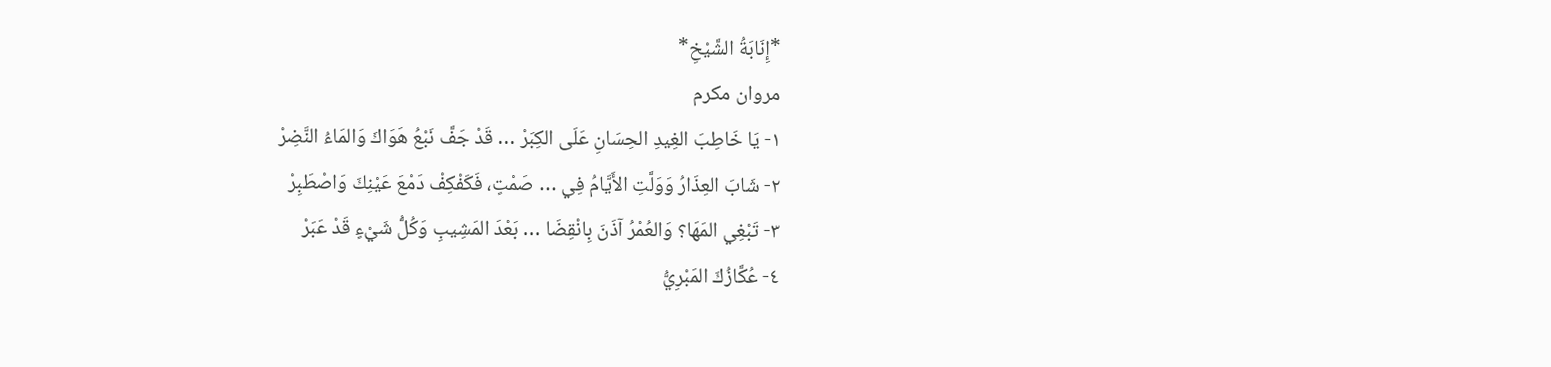*إِنَابَةُ الشَّيْخِ*
مروان مكرم
١- يَا خَاطِبَ الغِيدِ الحِسَانِ عَلَى الكِبَرْ … قَدْ جَفَّ نَبْعُ هَوَاكَ وَالمَاءُ النَّضِرْ
٢- شَابَ العِذَارُ وَوَلَّتِ الأَيَّامُ فِي … صَمْتٍ، فَكَفْكِفْ دَمْعَ عَيْنِكَ وَاصْطَبِرْ
٣- تَبْغِي المَهَا؟ وَالعُمْرُ آذَنَ بِانْقِضَا … بَعْدَ المَشِيبِ وَكُلُّ شَيْءٍ قَدْ عَبَرْ
٤- عُكَّازُكَ المَبْرِيُّ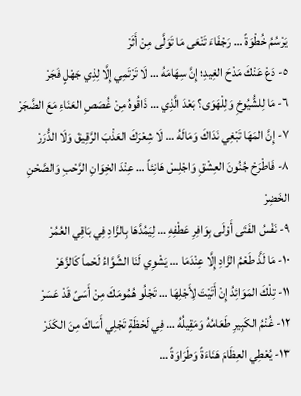يَرْسُمُ خُطْوَةً … رَجْفَاءَ تَنْعَى مَا تَوَلَّى مِنْ أَثَرْ
٥- دَعْ عَنْكَ مَدْحَ الغِيدِ؛ إِنَّ سِهَامَهُ … لَا تَرْتَمِي إِلَّا لِذِي جَهْلٍ فَجَرْ
٦- مَا لِلشُّيُوخِ وَلِلْهَوَى؟ بَعْدَ الَّذِي … ذَاقُوهُ مِنْ غُصَصِ العَنَاءِ مَعَ الضَّجَرْ
٧- إِنَّ المَهَا تَبْغِي نَدَاكَ وَمَالَهُ … لَا شِعْرَكَ العَذْبَ الرَّقِيقَ وَلَا الدُّرَرْ
٨- فَاطْرَحْ جُنُونَ العِشْقِ وَاجْلِسْ هَانِئاً … عِنْدَ الخِوَانِ الرَّحْبِ وَالصَّحْنِ الخَضِرْ
٩- نَفْسُ الفَتَى أَوْلَى بِوَافِرِ عَطْفِهِ … لِيَمُدَّهَا بِالزَّادِ فِي بَاقِي العُمُرْ
١٠- مَا لَذَّ طَعْمُ الزَّادِ إِلَّا عِنْدَمَا … يَشْوِي لَنَا الشَّوَّاءُ لَحْماً كَالزَّهَرْ
١١- تِلْكَ المَوَائِدُ إِنْ أَتَيْتَ لِأَجْلِهَا … تَجْلُو هُمُومَكَ مِنْ أَسَىً قَدْ عَسَرْ
١٢- غُنْمُ الكَبِيرِ طَعَامُهُ وَمَقِيلُهُ … فِي لَحْظَةٍ تَجْلِي أَسَاكَ مِنَ الكَدَرْ
١٣- يُعْطِي العِظَامَ هَنَاءَةً وَطَرَاوَةً …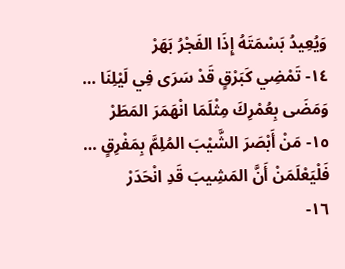وَيُعِيدُ بَسْمَتَهُ إِذَا الفَجْرُ بَهَرْ
١٤- تَمْضِي كَبَرْقٍ قَدْ سَرَى فِي لَيْلِنَا … وَمَضَى بِعُمْرِكَ مِثْلَمَا انْهَمَرَ المَطَرْ
١٥- مَنْ أَبْصَرَ الشَّيْبَ المُلِمَّ بِمَفْرِقٍ … فَلْيَعْلَمَنْ أَنَّ المَشِيبَ قَدِ انْحَدَرْ
١٦-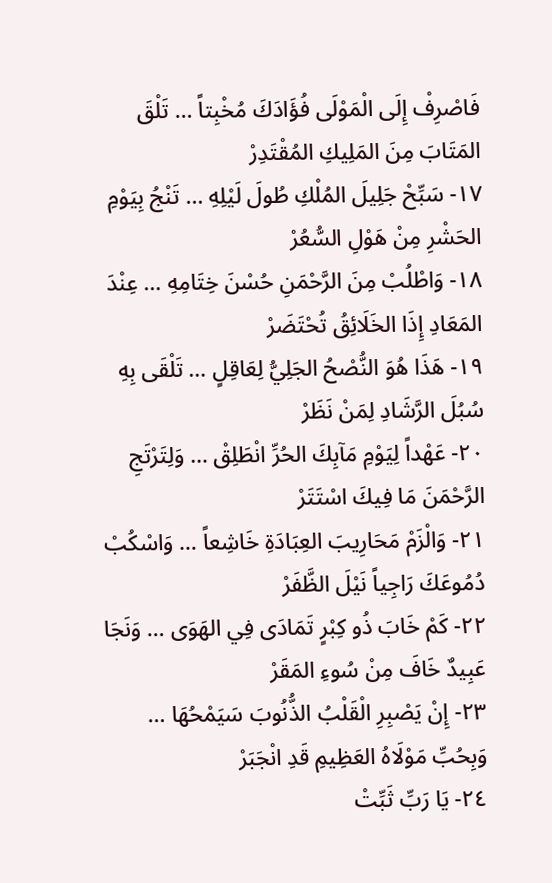فَاصْرِفْ إِلَى الْمَوْلَى فُؤَادَكَ مُخْبِتاً … تَلْقَ المَتَابَ مِنَ المَلِيكِ المُقْتَدِرْ
١٧- سَبِّحْ جَلِيلَ المُلْكِ طُولَ لَيْلِهِ … تَنْجُ بِيَوْمِ الحَشْرِ مِنْ هَوْلِ السُّعُرْ
١٨- وَاطْلُبْ مِنَ الرَّحْمَنِ حُسْنَ خِتَامِهِ … عِنْدَ المَعَادِ إِذَا الخَلَائِقُ تُحْتَضَرْ
١٩- هَذَا هُوَ النُّصْحُ الجَلِيُّ لِعَاقِلٍ … تَلْقَى بِهِ سُبُلَ الرَّشَادِ لِمَنْ نَظَرْ
٢٠- عَهْداً لِيَوْمِ مَآبِكَ الحُرِّ انْطَلِقْ … وَلِتَرْتَجِ الرَّحْمَنَ مَا فِيكَ اسْتَتَرْ
٢١- وَالْزَمْ مَحَارِيبَ العِبَادَةِ خَاشِعاً … وَاسْكُبْ دُمُوعَكَ رَاجِياً نَيْلَ الظَّفَرْ
٢٢- كَمْ خَابَ ذُو كِبْرٍ تَمَادَى فِي الهَوَى … وَنَجَا عَبِيدٌ خَافَ مِنْ سُوءِ المَقَرْ
٢٣- إِنْ يَصْبِرِ الْقَلْبُ الذُّنُوبَ سَيَمْحُهَا … وَبِحُبِّ مَوْلَاهُ العَظِيمِ قَدِ انْجَبَرْ
٢٤- يَا رَبِّ ثَبِّتْ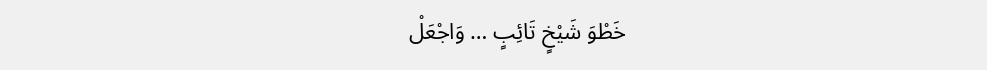خَطْوَ شَيْخٍ تَائِبٍ … وَاجْعَلْ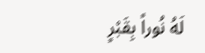لَهُ نُوراً بِقَبْرٍ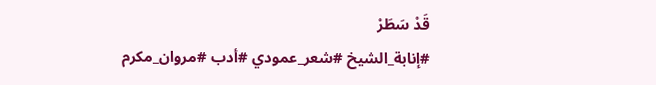قَدْ سَطَرْ
#إنابة_الشيخ #شعر_عمودي #أدب #مروان_مكرم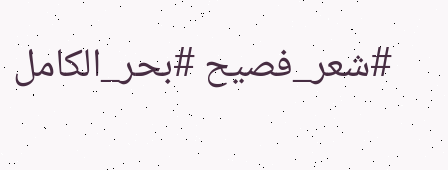#شعر_فصيح #بحر_الكامل